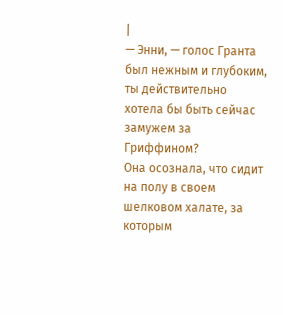|
— Энни, — голос Гранта был нежным и глубоким, ты действительно хотела бы быть сейчас замужем за Гриффином?
Она осознала, что сидит на полу в своем шелковом халате, за которым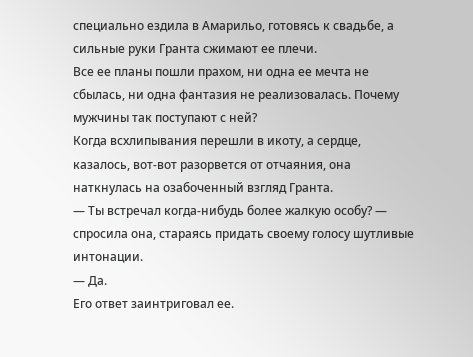специально ездила в Амарильо, готовясь к свадьбе, а сильные руки Гранта сжимают ее плечи.
Все ее планы пошли прахом, ни одна ее мечта не сбылась, ни одна фантазия не реализовалась. Почему мужчины так поступают с ней?
Когда всхлипывания перешли в икоту, а сердце, казалось, вот-вот разорвется от отчаяния, она наткнулась на озабоченный взгляд Гранта.
— Ты встречал когда-нибудь более жалкую особу? — спросила она, стараясь придать своему голосу шутливые интонации.
— Да.
Его ответ заинтриговал ее.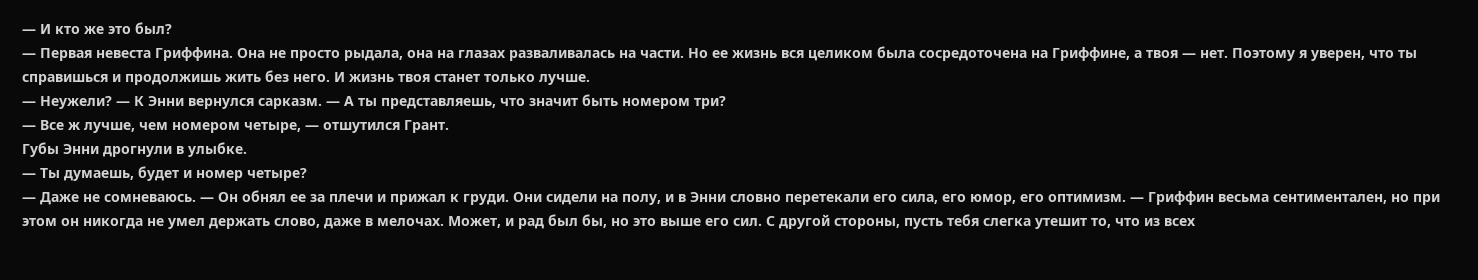— И кто же это был?
— Первая невеста Гриффина. Она не просто рыдала, она на глазах разваливалась на части. Но ее жизнь вся целиком была сосредоточена на Гриффине, а твоя — нет. Поэтому я уверен, что ты справишься и продолжишь жить без него. И жизнь твоя станет только лучше.
— Неужели? — К Энни вернулся сарказм. — А ты представляешь, что значит быть номером три?
— Все ж лучше, чем номером четыре, — отшутился Грант.
Губы Энни дрогнули в улыбке.
— Ты думаешь, будет и номер четыре?
— Даже не сомневаюсь. — Он обнял ее за плечи и прижал к груди. Они сидели на полу, и в Энни словно перетекали его сила, его юмор, его оптимизм. — Гриффин весьма сентиментален, но при этом он никогда не умел держать слово, даже в мелочах. Может, и рад был бы, но это выше его сил. С другой стороны, пусть тебя слегка утешит то, что из всех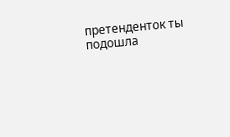претенденток ты подошла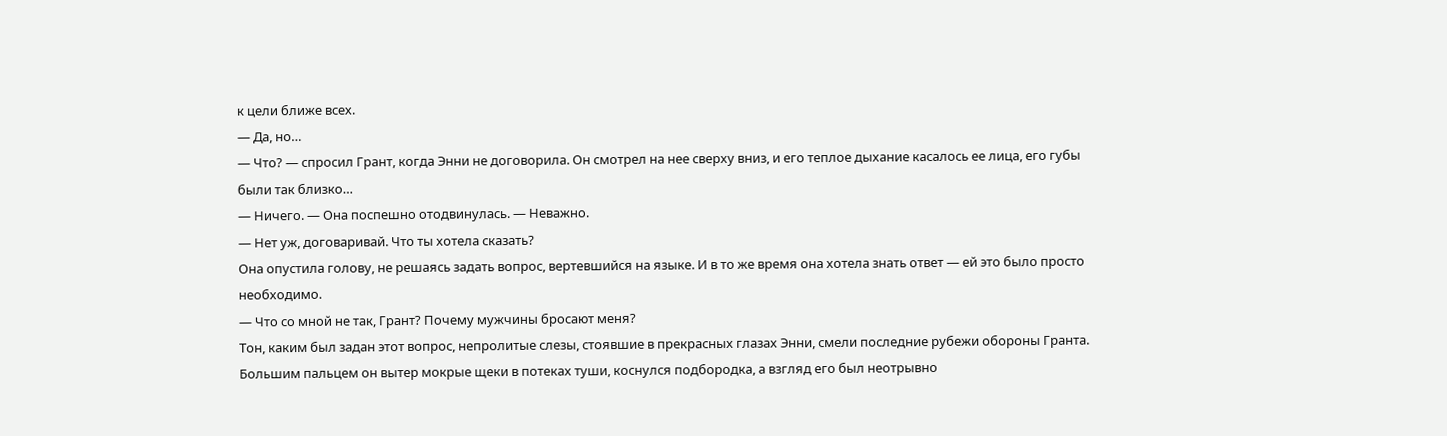к цели ближе всех.
— Да, но…
— Что? — спросил Грант, когда Энни не договорила. Он смотрел на нее сверху вниз, и его теплое дыхание касалось ее лица, его губы были так близко…
— Ничего. — Она поспешно отодвинулась. — Неважно.
— Нет уж, договаривай. Что ты хотела сказать?
Она опустила голову, не решаясь задать вопрос, вертевшийся на языке. И в то же время она хотела знать ответ — ей это было просто необходимо.
— Что со мной не так, Грант? Почему мужчины бросают меня?
Тон, каким был задан этот вопрос, непролитые слезы, стоявшие в прекрасных глазах Энни, смели последние рубежи обороны Гранта. Большим пальцем он вытер мокрые щеки в потеках туши, коснулся подбородка, а взгляд его был неотрывно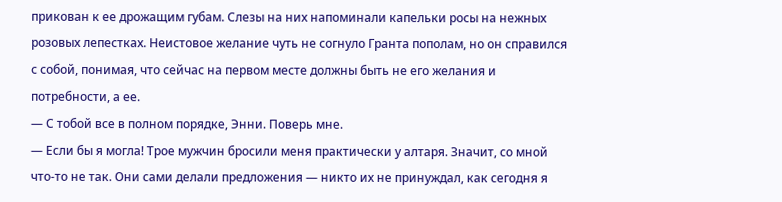прикован к ее дрожащим губам. Слезы на них напоминали капельки росы на нежных розовых лепестках. Неистовое желание чуть не согнуло Гранта пополам, но он справился с собой, понимая, что сейчас на первом месте должны быть не его желания и потребности, а ее.
— С тобой все в полном порядке, Энни. Поверь мне.
— Если бы я могла! Трое мужчин бросили меня практически у алтаря. Значит, со мной что-то не так. Они сами делали предложения — никто их не принуждал, как сегодня я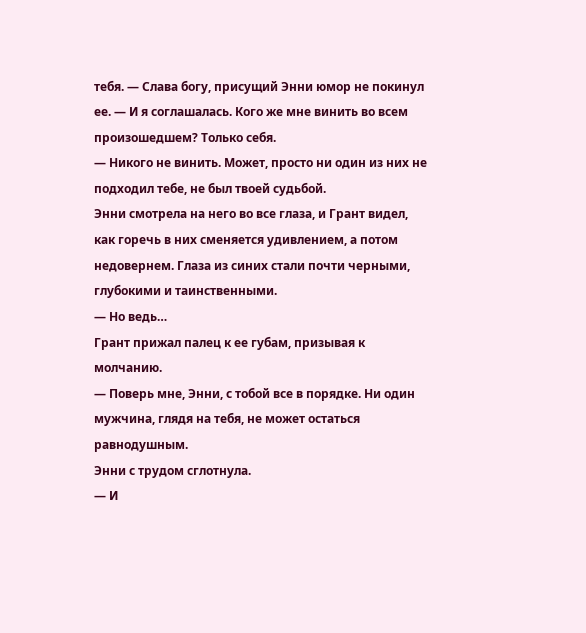тебя. — Слава богу, присущий Энни юмор не покинул ее. — И я соглашалась. Кого же мне винить во всем произошедшем? Только себя.
— Никого не винить. Может, просто ни один из них не подходил тебе, не был твоей судьбой.
Энни смотрела на него во все глаза, и Грант видел, как горечь в них сменяется удивлением, а потом недовернем. Глаза из синих стали почти черными, глубокими и таинственными.
— Но ведь…
Грант прижал палец к ее губам, призывая к молчанию.
— Поверь мне, Энни, с тобой все в порядке. Ни один мужчина, глядя на тебя, не может остаться равнодушным.
Энни с трудом сглотнула.
— И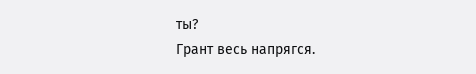ты?
Грант весь напрягся.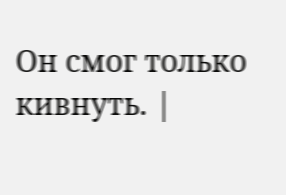Он смог только кивнуть. |